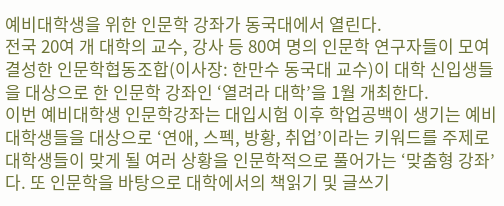예비대학생을 위한 인문학 강좌가 동국대에서 열린다.
전국 20여 개 대학의 교수, 강사 등 80여 명의 인문학 연구자들이 모여 결성한 인문학협동조합(이사장: 한만수 동국대 교수)이 대학 신입생들을 대상으로 한 인문학 강좌인 ‘열려라 대학’을 1월 개최한다.
이번 예비대학생 인문학강좌는 대입시험 이후 학업공백이 생기는 예비대학생들을 대상으로 ‘연애, 스펙, 방황, 취업’이라는 키워드를 주제로 대학생들이 맞게 될 여러 상황을 인문학적으로 풀어가는 ‘맞춤형 강좌’다. 또 인문학을 바탕으로 대학에서의 책읽기 및 글쓰기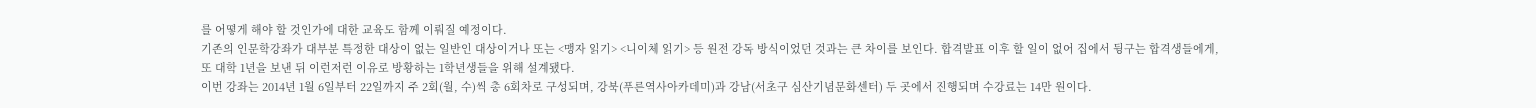를 어떻게 해야 할 것인가에 대한 교육도 함께 이뤄질 예정이다.
기존의 인문학강좌가 대부분 특정한 대상이 없는 일반인 대상이거나 또는 <맹자 읽기> <니이체 읽기> 등 원전 강독 방식이었던 것과는 큰 차이를 보인다. 합격발표 이후 할 일이 없어 집에서 뒹구는 합격생들에게, 또 대학 1년을 보낸 뒤 이런저런 이유로 방황하는 1학년생들을 위해 설계됐다.
이번 강좌는 2014년 1월 6일부터 22일까지 주 2회(월, 수)씩 총 6회차로 구성되며, 강북(푸른역사아카데미)과 강남(서초구 심산기념문화센터) 두 곳에서 진행되며 수강료는 14만 원이다.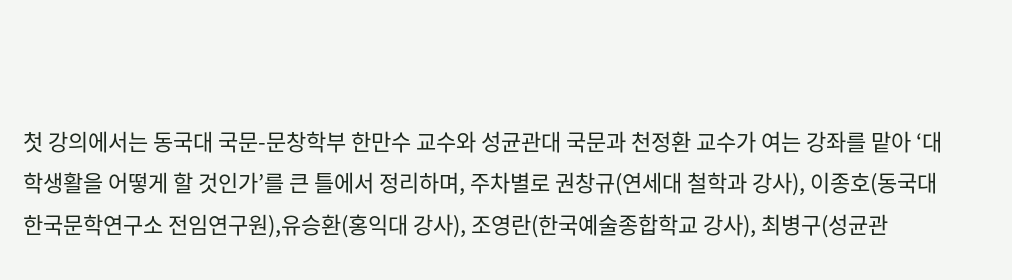첫 강의에서는 동국대 국문-문창학부 한만수 교수와 성균관대 국문과 천정환 교수가 여는 강좌를 맡아 ‘대학생활을 어떻게 할 것인가’를 큰 틀에서 정리하며, 주차별로 권창규(연세대 철학과 강사), 이종호(동국대 한국문학연구소 전임연구원),유승환(홍익대 강사), 조영란(한국예술종합학교 강사), 최병구(성균관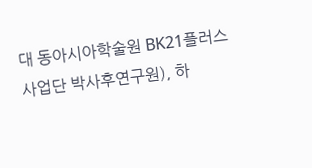대 동아시아학술원 BK21플러스 사업단 박사후연구원), 하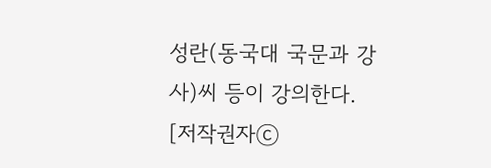성란(동국대 국문과 강사)씨 등이 강의한다.
[저작권자ⓒ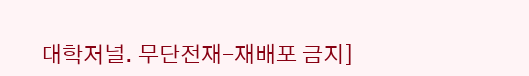대학저널. 무단전재-재배포 금지]